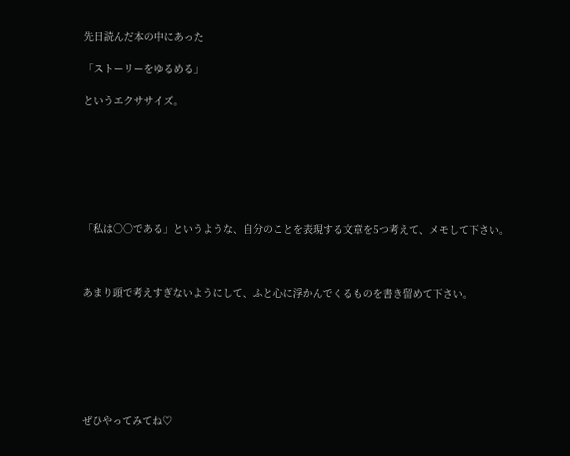先日読んだ本の中にあった

「ストーリーをゆるめる」

というエクササイズ。







「私は○○である」というような、自分のことを表現する文章を5つ考えて、メモして下さい。



あまり頭で考えすぎないようにして、ふと心に浮かんでくるものを書き留めて下さい。







ぜひやってみてね♡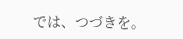では、つづきを。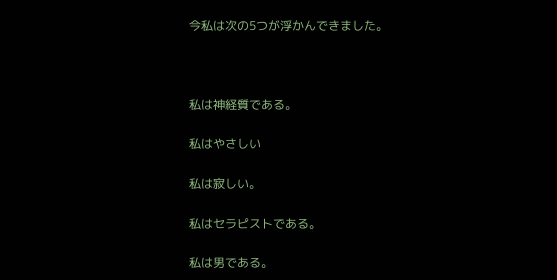今私は次の5つが浮かんできました。



私は神経質である。

私はやさしい

私は寂しい。

私はセラピストである。

私は男である。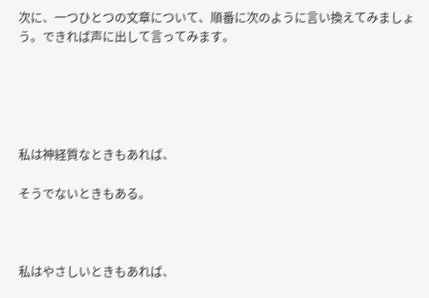次に、一つひとつの文章について、順番に次のように言い換えてみましょう。できれば声に出して言ってみます。





私は神経質なときもあれば、

そうでないときもある。



私はやさしいときもあれば、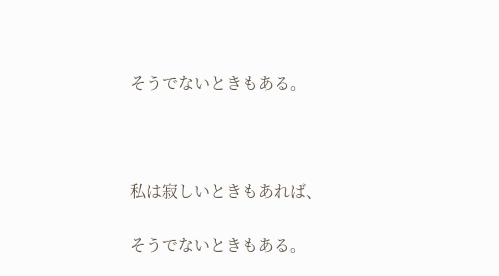そうでないときもある。



私は寂しいときもあれば、

そうでないときもある。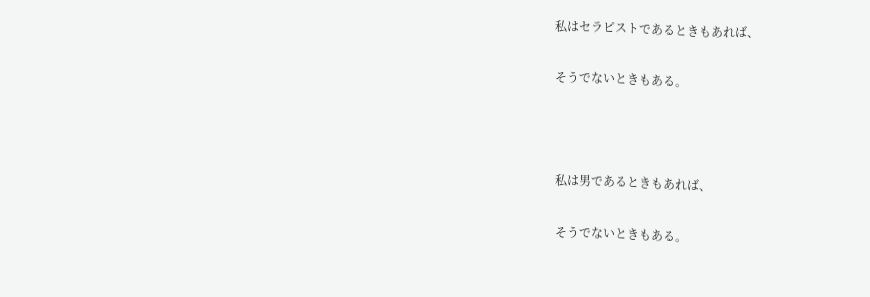私はセラピストであるときもあれば、

そうでないときもある。



私は男であるときもあれば、

そうでないときもある。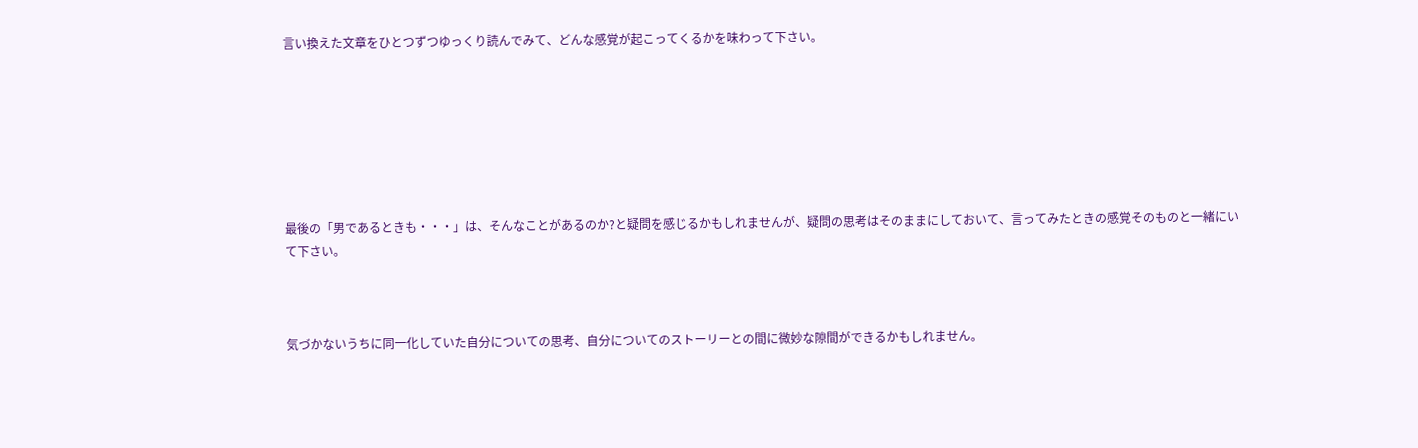言い換えた文章をひとつずつゆっくり読んでみて、どんな感覚が起こってくるかを味わって下さい。







最後の「男であるときも・・・」は、そんなことがあるのか?と疑問を感じるかもしれませんが、疑問の思考はそのままにしておいて、言ってみたときの感覚そのものと一緒にいて下さい。



気づかないうちに同一化していた自分についての思考、自分についてのストーリーとの間に微妙な隙間ができるかもしれません。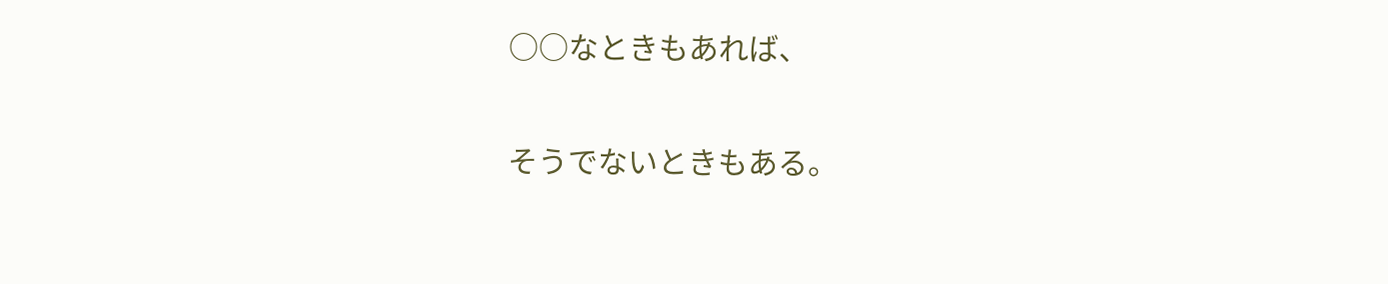○○なときもあれば、

そうでないときもある。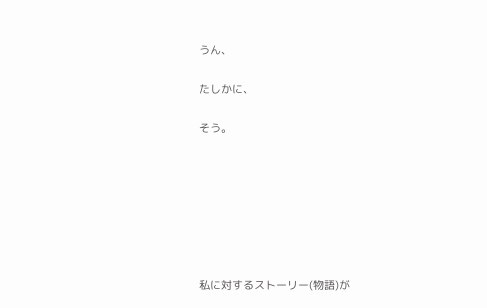うん、

たしかに、

そう。







私に対するストーリー(物語)が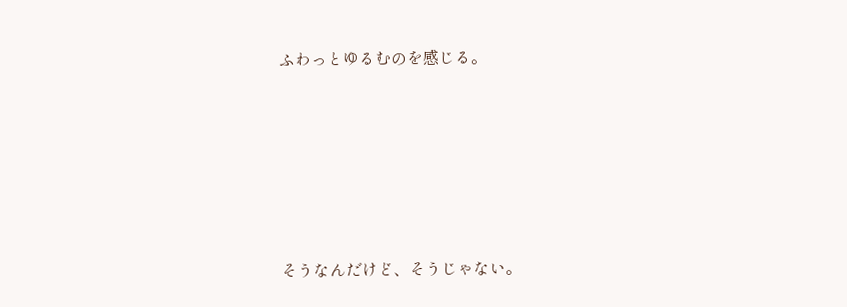ふわっとゆるむのを感じる。









そうなんだけど、そうじゃない。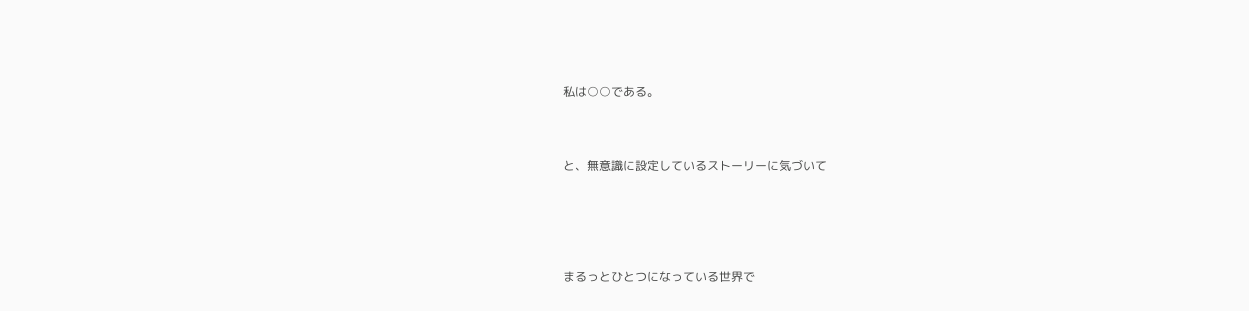私は○○である。



と、無意識に設定しているストーリーに気づいて





まるっとひとつになっている世界で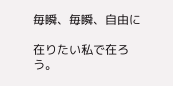毎瞬、毎瞬、自由に

在りたい私で在ろう。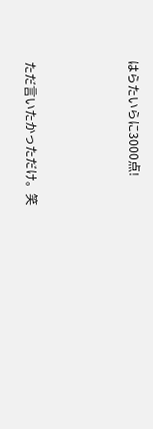はらたいらに3000点!





ただ言いたかっただけ。笑